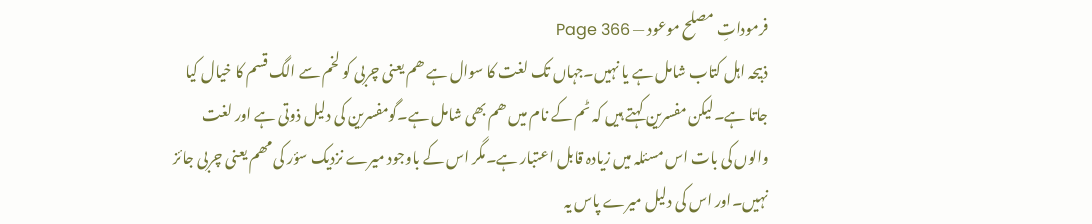فرموداتِ مصلح موعود — Page 366
ذبیحہ اہل کتاب شامل ہے یا نہیں۔جہاں تک لغت کا سوال ہے ھم یعنی چربی کو لخم سے الگ قسم کا خیال کیا جاتا ہے۔لیکن مفسرین کہتے ہیں کہ ٹم کے نام میں ھم بھی شامل ہے۔گومفسرین کی دلیل ذوتی ہے اور لغت والوں کی بات اس مسئلہ میں زیادہ قابل اعتبار ہے۔مگر اس کے باوجود میرے نزدیک سؤر کی مھم یعنی چربی جائز نہیں۔اور اس کی دلیل میرے پاس یہ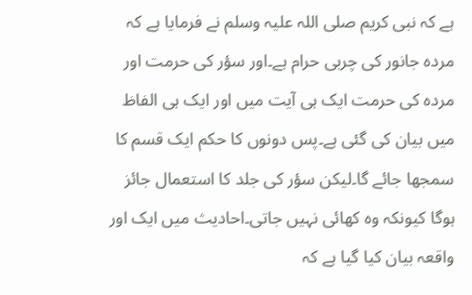ہے کہ نبی کریم صلی اللہ علیہ وسلم نے فرمایا ہے کہ مردہ جانور کی چربی حرام ہے۔اور سؤر کی حرمت اور مردہ کی حرمت ایک ہی آیت میں اور ایک ہی الفاظ میں بیان کی گئی ہے۔پس دونوں کا حکم ایک قسم کا سمجھا جائے گا۔لیکن سؤر کی جلد کا استعمال جائز ہوگا کیونکہ وہ کھائی نہیں جاتی۔احادیث میں ایک اور واقعہ بیان کیا گیا ہے کہ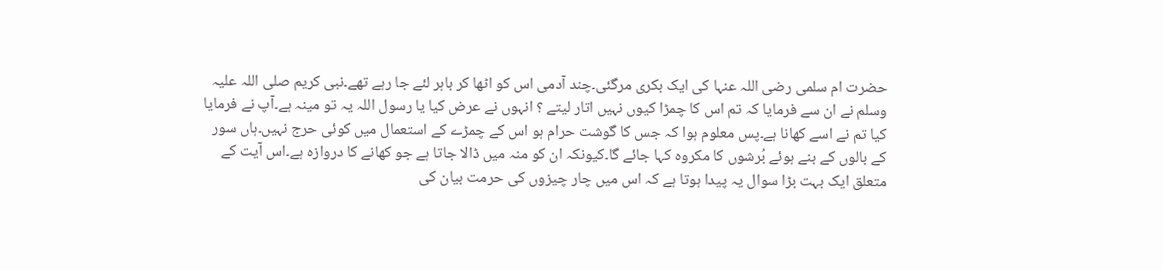حضرت ام سلمی رضی اللہ عنہا کی ایک بکری مرگئی۔چند آدمی اس کو اٹھا کر باہر لئے جا رہے تھے۔نبی کریم صلی اللہ علیہ وسلم نے ان سے فرمایا کہ تم اس کا چمڑا کیوں نہیں اتار لیتے ؟ انہوں نے عرض کیا یا رسول اللہ یہ تو مینہ ہے۔آپ نے فرمایا کیا تم نے اسے کھانا ہے۔پس معلوم ہوا کہ جس کا گوشت حرام ہو اس کے چمڑے کے استعمال میں کوئی حرج نہیں۔ہاں سور کے بالوں کے بنے ہوئے بُرشوں کا مکروہ کہا جائے گا۔کیونکہ ان کو منہ میں ڈالا جاتا ہے جو کھانے کا دروازہ ہے۔اس آیت کے متعلق ایک بہت بڑا سوال یہ پیدا ہوتا ہے کہ اس میں چار چیزوں کی حرمت بیان کی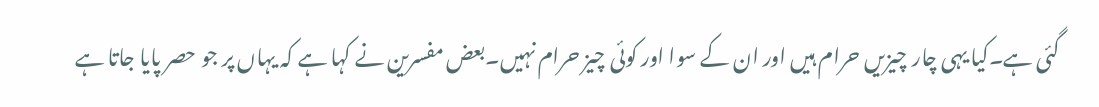گئی ہے۔کیا یہی چار چیزیں حرام ہیں اور ان کے سوا اور کوئی چیز حرام نہیں۔بعض مفسرین نے کہا ہے کہ یہاں پر جو حصر پایا جاتا ہے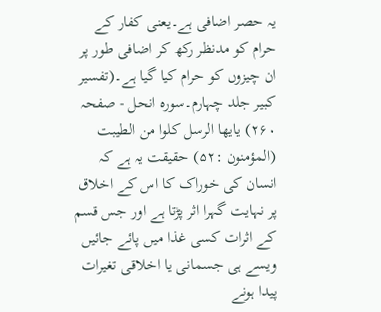یہ حصر اضافی ہے۔یعنی کفار کے حرام کو مدنظر رکھ کر اضافی طور پر ان چیزوں کو حرام کیا گیا ہے۔(تفسیر کبیر جلد چہارم۔سورہ انحل - صفحہ ۲۶۰) يايها الرسل كلوا من الطيبت (المؤمنون :۵۲) حقیقت یہ ہے کہ انسان کی خوراک کا اس کے اخلاق پر نہایت گہرا اثر پڑتا ہے اور جس قسم کے اثرات کسی غذا میں پائے جائیں ویسے ہی جسمانی یا اخلاقی تغیرات پیدا ہونے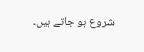شروع ہو جاتے ہیں۔